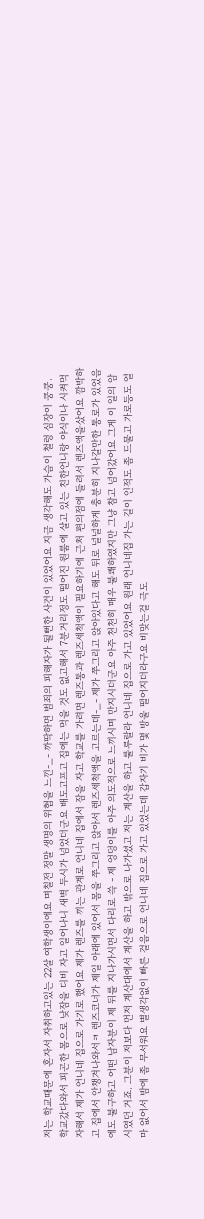저는 학교때문에 혼자서 자취하고있는 22살 여학생이에요 며칠전 정말 생명의 위협을 느낀-_- 까딱하면 범죄의 피해자가 될뻔한 사건이 있었어요 지금 생각해도 가슴이 철렁 심장이 쿵쿵. 학교갔다와서 피곤한 몸으로 낮잠을 디비 자고 일어나니 새벽 두시가 넘었더군요 배도고프고 집에는 먹을 것도 없고해서 7분거리정도 떨어진 원룸에 살고 있는 친한언니랑 야식이나 시켜먹자해서 제가 언니네 집으로 가기로 했어요 제가 렌즈를 끼는 관계로 언니네 집에서 잠을 자고 학교를 가려면 렌즈통과 렌즈세척액이 필요하기에 근처 편의점에 들려서 렌즈액을샀어요 깜박하고 집에서 안챙겨나와서ㅋ 렌즈코너가 제일 아래에 있어서 몸을 쭈그리고 앉아서 렌즈세척액을 고르는데-_- 제가 쭈그리고 앉아있다고 해도 뒤로 널널하게 충분히 지나갈만한 통로가 있었음에도 불구하고 어떤 남자분이 제 뒤를 지나가시면서 다리로 쓱 - 제 엉덩이를 아주 의도적으로 느끼시며 만지시더군요 아주 천천히 매우 불쾌하였지만 그냥 참고 넘어갔어요 그게 이 일의 암시였던 거죠. 그분이 저보다 먼저 계산대에서 계산을 하고 밖으로 나가셨고 저는 계산을 하고 룰루랄라 언니네 집으로 가고 있었어요 원래 언니네집 가는 길이 인적도 좀 드물고 가로등도 얼마 없어서 밤에 좀 무서워요 별생각없이 빠른 걸음으로 언니네 집으로 가고 있었는데 갑자기 비가 몇 방울 떨어지더라구요 비맞는걸 극도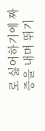로 싫어하기에 짜증을 내며 뛰기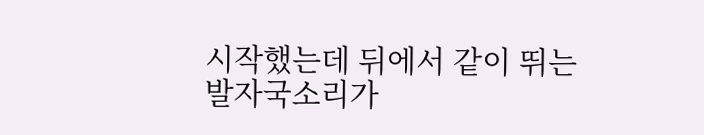시작했는데 뒤에서 같이 뛰는 발자국소리가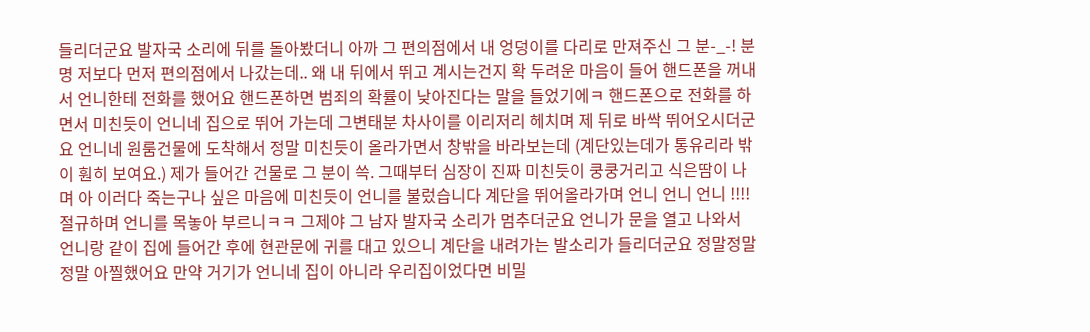들리더군요 발자국 소리에 뒤를 돌아봤더니 아까 그 편의점에서 내 엉덩이를 다리로 만져주신 그 분-_-! 분명 저보다 먼저 편의점에서 나갔는데.. 왜 내 뒤에서 뛰고 계시는건지 확 두려운 마음이 들어 핸드폰을 꺼내서 언니한테 전화를 했어요 핸드폰하면 범죄의 확률이 낮아진다는 말을 들었기에ㅋ 핸드폰으로 전화를 하면서 미친듯이 언니네 집으로 뛰어 가는데 그변태분 차사이를 이리저리 헤치며 제 뒤로 바싹 뛰어오시더군요 언니네 원룸건물에 도착해서 정말 미친듯이 올라가면서 창밖을 바라보는데 (계단있는데가 통유리라 밖이 훤히 보여요.) 제가 들어간 건물로 그 분이 쓱. 그때부터 심장이 진짜 미친듯이 쿵쿵거리고 식은땀이 나며 아 이러다 죽는구나 싶은 마음에 미친듯이 언니를 불렀습니다 계단을 뛰어올라가며 언니 언니 언니 !!!! 절규하며 언니를 목놓아 부르니ㅋㅋ 그제야 그 남자 발자국 소리가 멈추더군요 언니가 문을 열고 나와서 언니랑 같이 집에 들어간 후에 현관문에 귀를 대고 있으니 계단을 내려가는 발소리가 들리더군요 정말정말정말 아찔했어요 만약 거기가 언니네 집이 아니라 우리집이었다면 비밀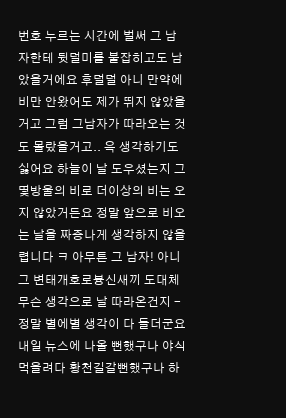번호 누르는 시간에 벌써 그 남자한테 뒷덜미를 붙잡히고도 남았을거에요 후덜덜 아니 만약에 비만 안왔어도 제가 뛰지 않았을거고 그럼 그남자가 따라오는 것도 몰랐을거고.. 윽 생각하기도 싫어요 하늘이 날 도우셨는지 그 몇방울의 비로 더이상의 비는 오지 않았거든요 정말 앞으로 비오는 날을 짜증나게 생각하지 않을렵니다 ㅋ 아무튼 그 남자! 아니 그 변태개호로븅신새끼 도대체 무슨 생각으로 날 따라온건지 - 정말 별에별 생각이 다 들더군요 내일 뉴스에 나올 뻔했구나 야식먹을려다 황천길갈뻔했구나 하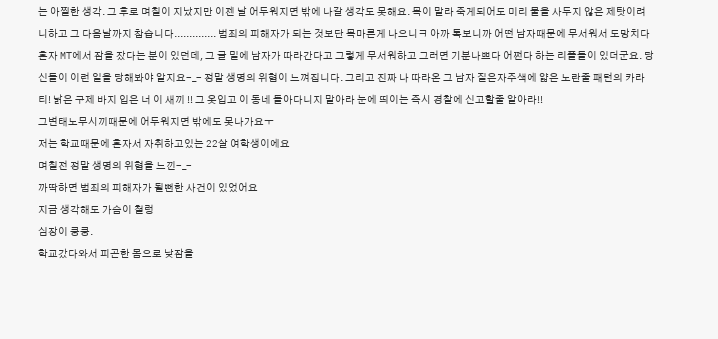는 아찔한 생각. 그 후로 며칠이 지났지만 이젠 날 어두워지면 밖에 나갈 생각도 못해요. 목이 말라 죽게되어도 미리 물을 사두지 않은 제탓이려니하고 그 다음날까지 참습니다.............. 범죄의 피해자가 되는 것보단 목마른게 나으니ㅋ 아까 톡보니까 어떤 남자때문에 무서워서 도망치다 혼자 MT에서 잠을 잤다는 분이 있던데, 그 글 밑에 남자가 따라간다고 그렇게 무서워하고 그러면 기분나쁘다 어쩐다 하는 리플들이 있더군요. 당신들이 이런 일을 당해봐야 알지요-_- 정말 생명의 위협이 느껴집니다. 그리고 진짜 나 따라온 그 남자 짙은자주색에 얇은 노란줄 패턴의 카라티! 낡은 구제 바지 입은 너 이 새끼 !! 그 옷입고 이 동네 돌아다니지 말아라 눈에 띄이는 즉시 경찰에 신고할줄 알아라!!
그변태노무시끼때문에 어두워지면 밖에도 못나가요ㅜ
저는 학교때문에 혼자서 자취하고있는 22살 여학생이에요
며칠전 정말 생명의 위협을 느낀-_-
까딱하면 범죄의 피해자가 될뻔한 사건이 있었어요
지금 생각해도 가슴이 철렁
심장이 쿵쿵.
학교갔다와서 피곤한 몸으로 낮잠을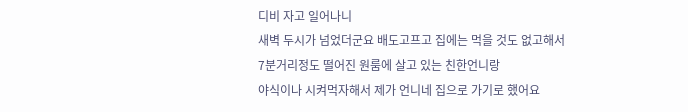디비 자고 일어나니
새벽 두시가 넘었더군요 배도고프고 집에는 먹을 것도 없고해서
7분거리정도 떨어진 원룸에 살고 있는 친한언니랑
야식이나 시켜먹자해서 제가 언니네 집으로 가기로 했어요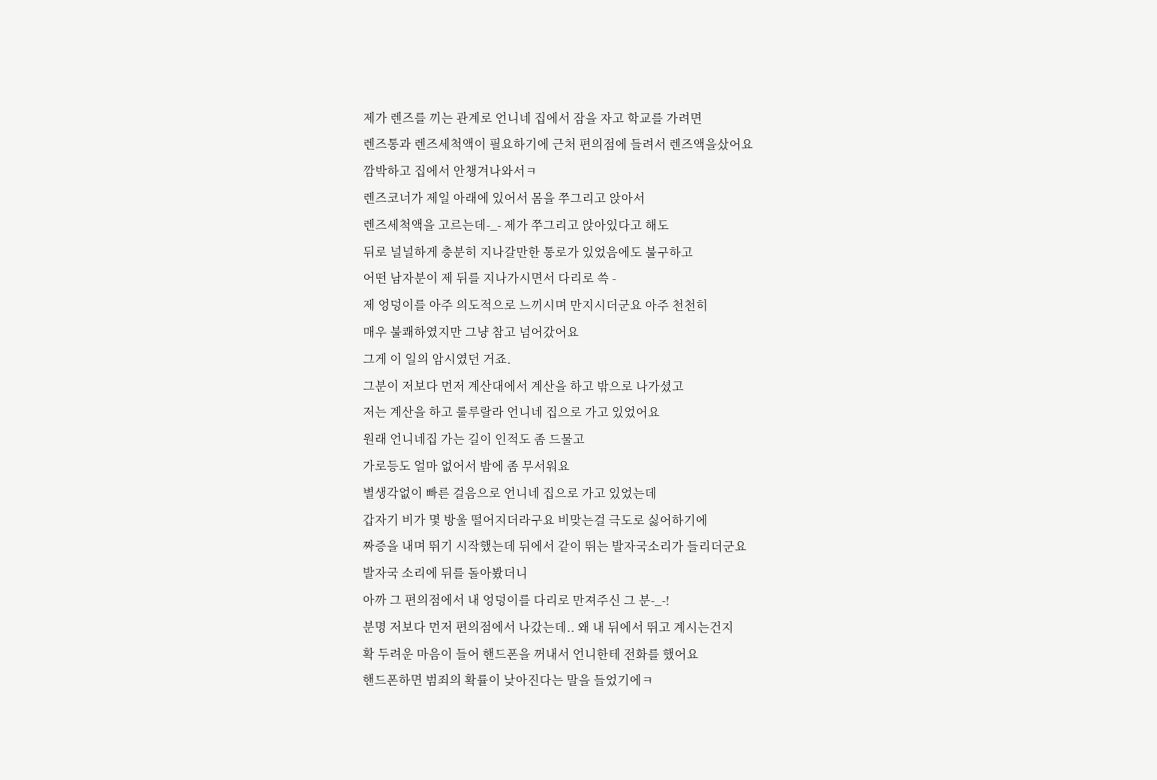제가 렌즈를 끼는 관계로 언니네 집에서 잠을 자고 학교를 가려면
렌즈통과 렌즈세척액이 필요하기에 근처 편의점에 들려서 렌즈액을샀어요
깜박하고 집에서 안챙겨나와서ㅋ
렌즈코너가 제일 아래에 있어서 몸을 쭈그리고 앉아서
렌즈세척액을 고르는데-_- 제가 쭈그리고 앉아있다고 해도
뒤로 널널하게 충분히 지나갈만한 통로가 있었음에도 불구하고
어떤 남자분이 제 뒤를 지나가시면서 다리로 쓱 -
제 엉덩이를 아주 의도적으로 느끼시며 만지시더군요 아주 천천히
매우 불쾌하였지만 그냥 참고 넘어갔어요
그게 이 일의 암시였던 거죠.
그분이 저보다 먼저 계산대에서 계산을 하고 밖으로 나가셨고
저는 계산을 하고 룰루랄라 언니네 집으로 가고 있었어요
원래 언니네집 가는 길이 인적도 좀 드물고
가로등도 얼마 없어서 밤에 좀 무서워요
별생각없이 빠른 걸음으로 언니네 집으로 가고 있었는데
갑자기 비가 몇 방울 떨어지더라구요 비맞는걸 극도로 싫어하기에
짜증을 내며 뛰기 시작했는데 뒤에서 같이 뛰는 발자국소리가 들리더군요
발자국 소리에 뒤를 돌아봤더니
아까 그 편의점에서 내 엉덩이를 다리로 만져주신 그 분-_-!
분명 저보다 먼저 편의점에서 나갔는데.. 왜 내 뒤에서 뛰고 계시는건지
확 두려운 마음이 들어 핸드폰을 꺼내서 언니한테 전화를 했어요
핸드폰하면 범죄의 확률이 낮아진다는 말을 들었기에ㅋ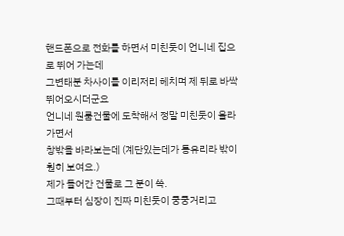핸드폰으로 전화를 하면서 미친듯이 언니네 집으로 뛰어 가는데
그변태분 차사이를 이리저리 헤치며 제 뒤로 바싹 뛰어오시더군요
언니네 원룸건물에 도착해서 정말 미친듯이 올라가면서
창밖을 바라보는데 (계단있는데가 통유리라 밖이 훤히 보여요.)
제가 들어간 건물로 그 분이 쓱.
그때부터 심장이 진짜 미친듯이 쿵쿵거리고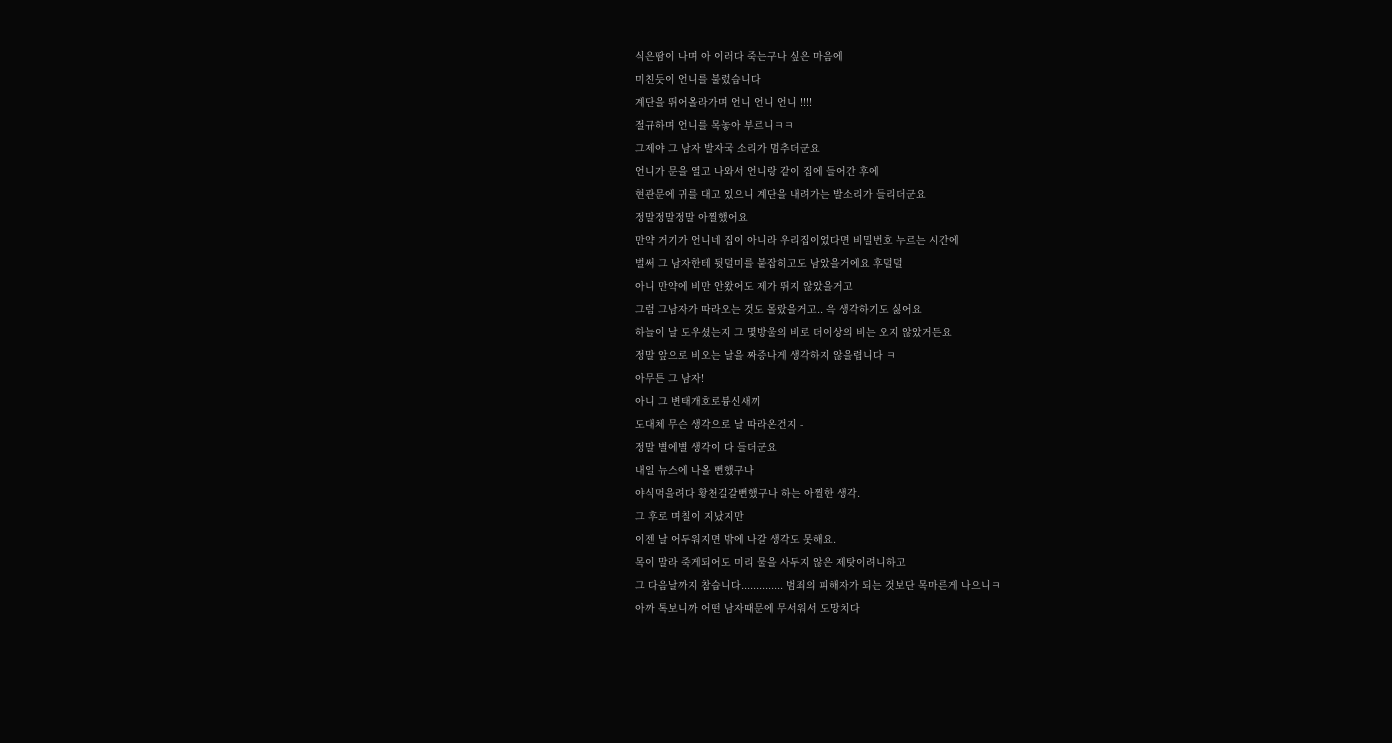식은땀이 나며 아 이러다 죽는구나 싶은 마음에
미친듯이 언니를 불렀습니다
계단을 뛰어올라가며 언니 언니 언니 !!!!
절규하며 언니를 목놓아 부르니ㅋㅋ
그제야 그 남자 발자국 소리가 멈추더군요
언니가 문을 열고 나와서 언니랑 같이 집에 들어간 후에
현관문에 귀를 대고 있으니 계단을 내려가는 발소리가 들리더군요
정말정말정말 아찔했어요
만약 거기가 언니네 집이 아니라 우리집이었다면 비밀번호 누르는 시간에
벌써 그 남자한테 뒷덜미를 붙잡히고도 남았을거에요 후덜덜
아니 만약에 비만 안왔어도 제가 뛰지 않았을거고
그럼 그남자가 따라오는 것도 몰랐을거고.. 윽 생각하기도 싫어요
하늘이 날 도우셨는지 그 몇방울의 비로 더이상의 비는 오지 않았거든요
정말 앞으로 비오는 날을 짜증나게 생각하지 않을렵니다 ㅋ
아무튼 그 남자!
아니 그 변태개호로븅신새끼
도대체 무슨 생각으로 날 따라온건지 -
정말 별에별 생각이 다 들더군요
내일 뉴스에 나올 뻔했구나
야식먹을려다 황천길갈뻔했구나 하는 아찔한 생각.
그 후로 며칠이 지났지만
이젠 날 어두워지면 밖에 나갈 생각도 못해요.
목이 말라 죽게되어도 미리 물을 사두지 않은 제탓이려니하고
그 다음날까지 참습니다.............. 범죄의 피해자가 되는 것보단 목마른게 나으니ㅋ
아까 톡보니까 어떤 남자때문에 무서워서 도망치다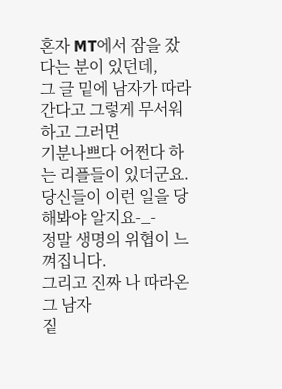혼자 MT에서 잠을 잤다는 분이 있던데,
그 글 밑에 남자가 따라간다고 그렇게 무서워하고 그러면
기분나쁘다 어쩐다 하는 리플들이 있더군요.
당신들이 이런 일을 당해봐야 알지요-_-
정말 생명의 위협이 느껴집니다.
그리고 진짜 나 따라온 그 남자
짙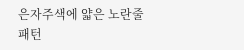은자주색에 얇은 노란줄 패턴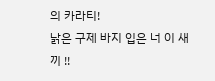의 카라티!
낡은 구제 바지 입은 너 이 새끼 !!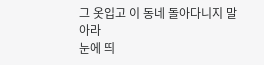그 옷입고 이 동네 돌아다니지 말아라
눈에 띄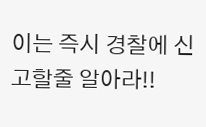이는 즉시 경찰에 신고할줄 알아라!!